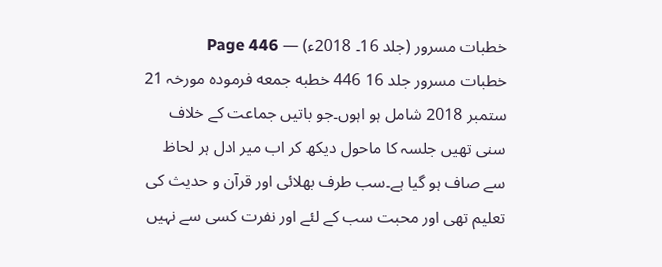خطبات مسرور (جلد 16۔ 2018ء) — Page 446
خطبات مسرور جلد 16 446 خطبه جمعه فرمودہ مورخہ 21 ستمبر 2018 شامل ہو اہوں۔جو باتیں جماعت کے خلاف سنی تھیں جلسہ کا ماحول دیکھ کر اب میر ادل ہر لحاظ سے صاف ہو گیا ہے۔سب طرف بھلائی اور قرآن و حدیث کی تعلیم تھی اور محبت سب کے لئے اور نفرت کسی سے نہیں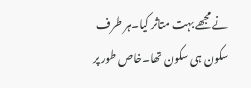نے مجھے بہت متاثر کیا۔ہر طرف سکون ہی سکون تھا۔خاص طور پر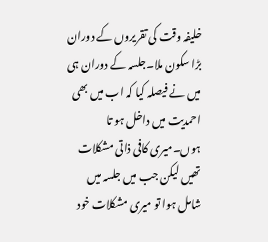خلیفہ وقت کی تقریروں کے دوران بڑا سکون ملا۔جلسہ کے دوران ہی میں نے فیصلہ کیا کہ اب میں بھی احمدیت میں داخل ہو تا ہوں۔میری کافی ذاتی مشکلات تھیں لیکن جب میں جلسہ میں شامل ہوا تو میری مشکلات خود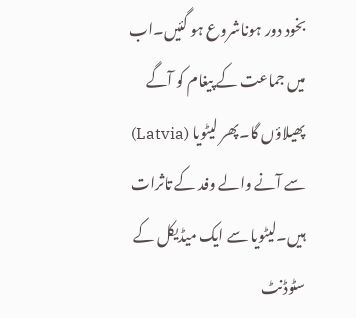بخود دور ہوناشروع ہو گئیں۔اب میں جماعت کے پیغام کو آگے پھیلاؤں گا۔پھر لیٹویا (Latvia) سے آنے والے وفد کے تاثرات ہیں۔لیٹویا سے ایک میڈیکل کے سٹوڈنٹ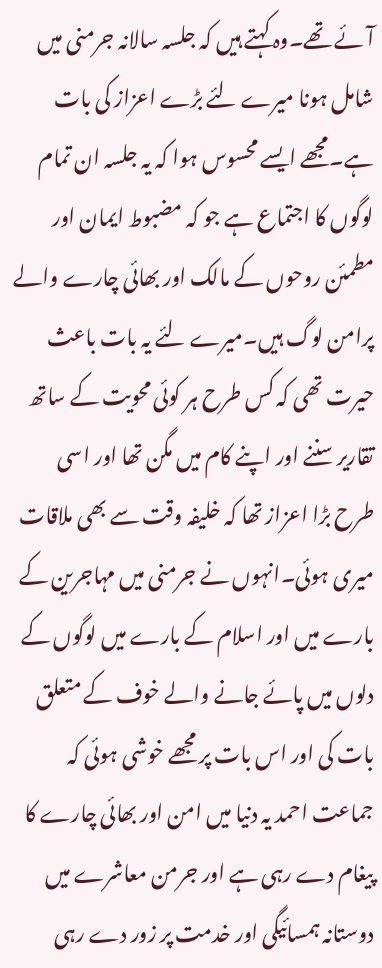آئے تھے۔وہ کہتے ہیں کہ جلسہ سالانہ جرمنی میں شامل ہونا میرے لئے بڑے اعزاز کی بات ہے۔مجھے ایسے محسوس ہوا کہ یہ جلسہ ان تمام لوگوں کا اجتماع ہے جو کہ مضبوط ایمان اور مطمئن روحوں کے مالک اور بھائی چارے والے پرامن لوگ ہیں۔میرے لئے یہ بات باعث حیرت تھی کہ کس طرح ہر کوئی محویت کے ساتھ تقاریر سننے اور اپنے کام میں مگن تھا اور اسی طرح بڑا اعزاز تھا کہ خلیفہ وقت سے بھی ملاقات میری ہوئی۔انہوں نے جرمنی میں مہاجرین کے بارے میں اور اسلام کے بارے میں لوگوں کے دلوں میں پائے جانے والے خوف کے متعلق بات کی اور اس بات پر مجھے خوشی ہوئی کہ جماعت احمد یہ دنیا میں امن اور بھائی چارے کا پیغام دے رہی ہے اور جرمن معاشرے میں دوستانہ ہمسائیگی اور خدمت پر زور دے رہی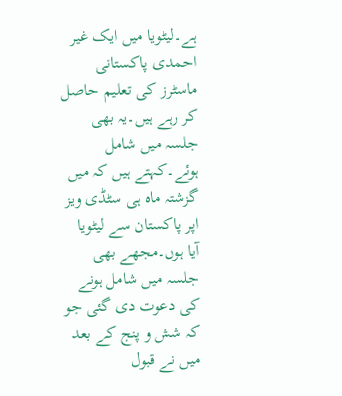ہے۔لیٹویا میں ایک غیر احمدی پاکستانی ماسٹرز کی تعلیم حاصل کر رہے ہیں۔یہ بھی جلسہ میں شامل ہوئے۔کہتے ہیں کہ میں گزشتہ ماہ ہی سٹڈی ویز اپر پاکستان سے لیٹویا آیا ہوں۔مجھے بھی جلسہ میں شامل ہونے کی دعوت دی گئی جو کہ شش و پنج کے بعد میں نے قبول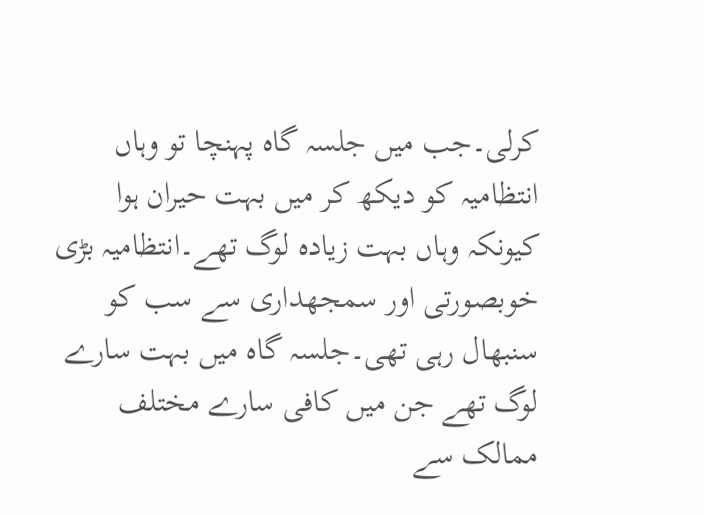کرلی۔جب میں جلسہ گاہ پہنچا تو وہاں انتظامیہ کو دیکھ کر میں بہت حیران ہوا کیونکہ وہاں بہت زیادہ لوگ تھے۔انتظامیہ بڑی خوبصورتی اور سمجھداری سے سب کو سنبھال رہی تھی۔جلسہ گاہ میں بہت سارے لوگ تھے جن میں کافی سارے مختلف ممالک سے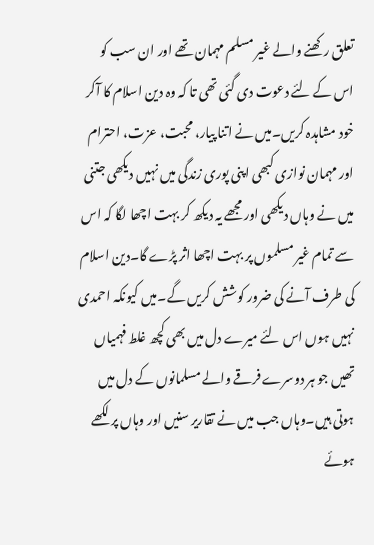تعلق رکھنے والے غیر مسلم مہمان تھے اور ان سب کو اس کے لئے دعوت دی گئی تھی تا کہ وہ دین اسلام کا آکر خود مشاہدہ کریں۔میں نے اتنا پیار، محبت، عزت، احترام اور مہمان نوازی کبھی اپنی پوری زندگی میں نہیں دیکھی جتنی میں نے وہاں دیکھی اور مجھے یہ دیکھ کر بہت اچھا لگا کہ اس سے تمام غیر مسلموں پر بہت اچھا اثر پڑے گا۔دین اسلام کی طرف آنے کی ضرور کوشش کریں گے۔میں کیونکہ احمدی نہیں ہوں اس لئے میرے دل میں بھی کچھ غلط فہمیاں تھیں جو ہر دوسرے فرقے والے مسلمانوں کے دل میں ہوتی ہیں۔وہاں جب میں نے تقاریر سنیں اور وہاں پر لکھے ہوئے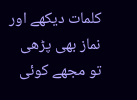کلمات دیکھے اور نماز بھی پڑھی تو مجھے کوئی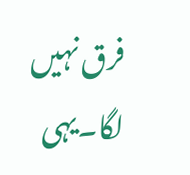فرق نہیں لگا۔یہی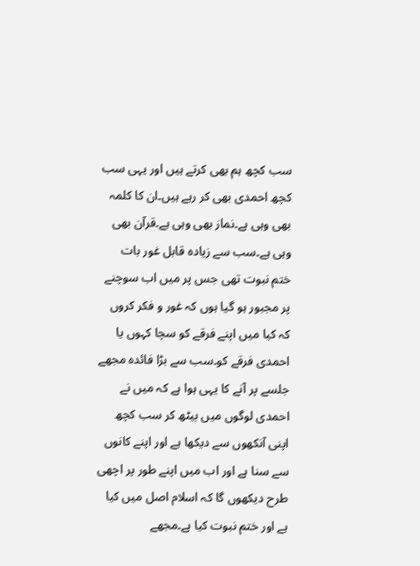سب کچھ ہم بھی کرتے ہیں اور یہی سب کچھ احمدی بھی کر رہے ہیں۔ان کا کلمہ بھی وہی ہے۔نماز بھی وہی ہے۔قرآن بھی وہی ہے۔سب سے زیادہ قابل غور بات ختم نبوت تھی جس پر میں اب سوچنے پر مجبور ہو گیا ہوں کہ غور و فکر کروں کہ کیا میں اپنے فرقے کو سچا کہوں یا احمدی فرقے کو۔سب سے بڑا فائدہ مجھے جلسے پر آنے کا یہی ہوا ہے کہ میں نے احمدی لوگوں میں بیٹھ کر سب کچھ اپنی آنکھوں سے دیکھا ہے اور اپنے کانوں سے سنا ہے اور اب میں اپنے طور پر اچھی طرح دیکھوں گا کہ اسلام اصل میں کیا ہے اور ختم نبوت کیا ہے۔مجھے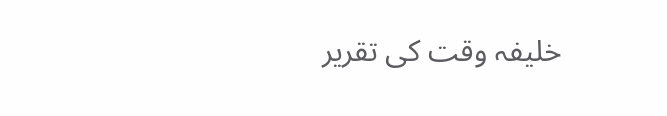خلیفہ وقت کی تقریر